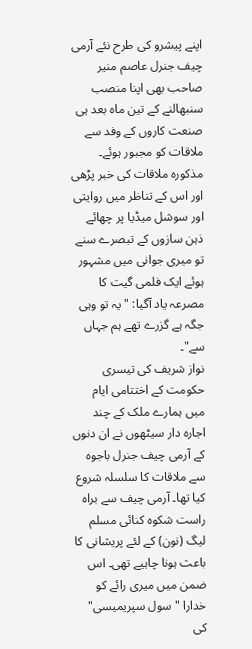اپنے پیشرو کی طرح نئے آرمی چیف جنرل عاصم منیر صاحب بھی اپنا منصب سنبھالنے کے تین ماہ بعد ہی صنعت کاروں کے وفد سے ملاقات کو مجبور ہوئے۔ مذکورہ ملاقات کی خبر پڑھی اور اس کے تناظر میں روایتی اور سوشل میڈیا پر چھائے ذہن سازوں کے تبصرے سنے تو میری جوانی میں مشہور ہوئے ایک فلمی گیت کا مصرعہ یاد آگیا: "یہ تو وہی جگہ ہے گزرے تھے ہم جہاں سے"۔
نواز شریف کی تیسری حکومت کے اختتامی ایام میں ہمارے ملک کے چند اجارہ دار سیٹھوں نے ان دنوں کے آرمی چیف جنرل باجوہ سے ملاقات کا سلسلہ شروع کیا تھا۔ آرمی چیف سے براہ راست شکوہ کنائی مسلم لیگ (نون) کے لئے پریشانی کا باعث ہونا چاہیے تھی۔ اس ضمن میں میری رائے کو خدارا "سول سپریمیسی" کی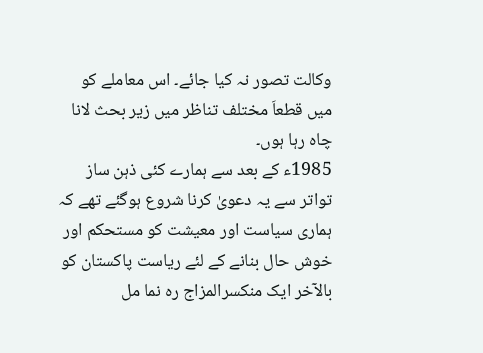وکالت تصور نہ کیا جائے۔ اس معاملے کو میں قطعاَ مختلف تناظر میں زیر بحث لانا چاہ رہا ہوں۔
1985ء کے بعد سے ہمارے کئی ذہن ساز تواتر سے یہ دعویٰ کرنا شروع ہوگئے تھے کہ ہماری سیاست اور معیشت کو مستحکم اور خوش حال بنانے کے لئے ریاست پاکستان کو بالآخر ایک منکسرالمزاج رہ نما مل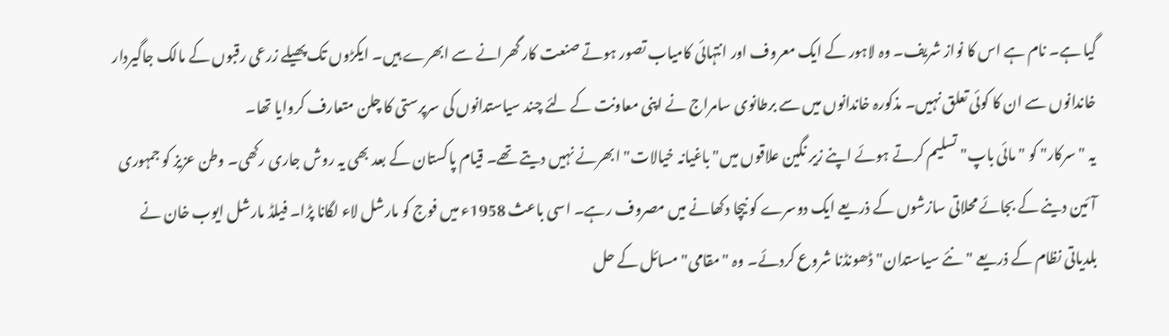گیا ہے۔ نام ہے اس کا نواز شریف۔ وہ لاہور کے ایک معروف اور انتہائی کامیاب تصور ہوتے صنعت کار گھرانے سے ابھرے ہیں۔ ایکڑوں تک پھیلے زرعی رقبوں کے مالک جاگیردار خاندانوں سے ان کا کوئی تعلق نہیں۔ مذکورہ خاندانوں میں سے برطانوی سامراج نے اپنی معاونت کے لئے چند سیاستدانوں کی سرپرستی کا چلن متعارف کروایا تھا۔
یہ "سرکار" کو "مائی باپ" تسلیم کرتے ہوئے اپنے زیر نگین علاقوں میں"باغیانہ خیالات" ابھرنے نہیں دیتے تھے۔ قیام پاکستان کے بعد بھی یہ روش جاری رکھی۔ وطن عزیز کو جمہوری آئین دینے کے بجائے محلاتی سازشوں کے ذریعے ایک دوسرے کو نیچا دکھانے میں مصروف رہے۔ اسی باعث 1958ء میں فوج کو مارشل لاء لگانا پڑا۔ فیلڈ مارشل ایوب خان نے بلدیاتی نظام کے ذریعے "نئے سیاستدان" ڈھونڈنا شروع کردئے۔ وہ "مقامی" مسائل کے حل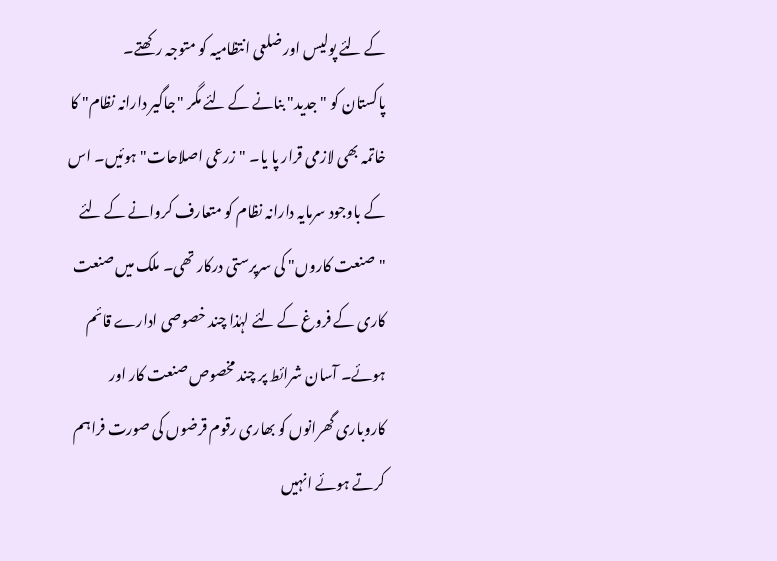کے لئے پولیس اور ضلعی انتظامیہ کو متوجہ رکھتے۔
پاکستان کو "جدید" بنانے کے لئے مگر "جاگیر دارانہ نظام" کا خاتمہ بھی لازمی قرار پا یا۔ "زرعی اصلاحات" ہوئیں۔ اس کے باوجود سرمایہ دارانہ نظام کو متعارف کروانے کے لئے "صنعت کاروں" کی سرپرستی درکار تھی۔ ملک میں صنعت کاری کے فروغ کے لئے لہٰذا چند خصوصی ادارے قائم ہوئے۔ آسان شرائط پر چند مخصوص صنعت کار اور کاروباری گھرانوں کو بھاری رقوم قرضوں کی صورت فراہم کرتے ہوئے انہیں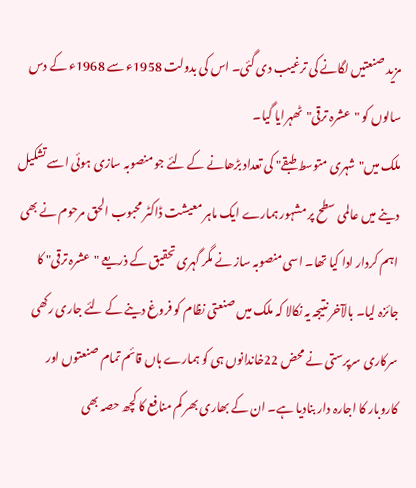مزید صنعتیں لگانے کی ترغیب دی گئی۔ اس کی بدولت 1958ء سے 1968ء کے دس سالوں کو "عشرہ ترقی"ٹھہرایا گیا۔
ملک میں"شہری متوسط طبقے" کی تعداد بڑھانے کے لئے جو منصوبہ سازی ہوئی اسے تشکیل دینے میں عالمی سطح پر مشہور ہمارے ایک ماہر معیشت ڈاکٹر محبوب الحق مرحوم نے بھی اہم کردار ادا کیا تھا۔ اسی منصوبہ ساز نے مگر گہری تحقیق کے ذریعے "عشرہ ترقی" کا جائزہ لیا۔ بالآخر نتیجہ یہ نکالا کہ ملک میں صنعتی نظام کو فروغ دینے کے لئے جاری رکھی سرکاری سرپرستی نے محض 22خاندانوں ہی کو ہمارے ہاں قائم تمام صنعتوں اور کاروبار کا اجارہ دار بنادیا ہے۔ ان کے بھاری بھر کم منافع کا کچھ حصہ بھی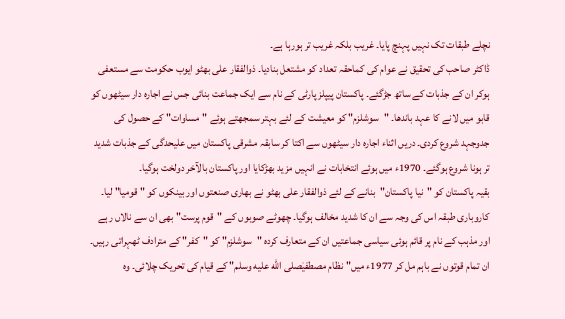نچلے طبقات تک نہیں پہنچ پایا۔ غریب بلکہ غریب تر ہورہا ہے۔
ڈاکٹر صاحب کی تحقیق نے عوام کی کماحقہ تعداد کو مشتعل بنادیا۔ ذوالفقار علی بھٹو ایوب حکومت سے مستعفی ہوکر ان کے جذبات کے ساتھ جڑگئے۔ پاکستان پیپلز پارٹی کے نام سے ایک جماعت بنائی جس نے اجارہ دار سیٹھوں کو قابو میں لانے کا عہد باندھا۔ "سوشلزم" کو معیشت کے لئے بہتر سمجھتے ہوئے "مساوات" کے حصول کی جدوجہد شروع کردی۔ دریں اثناء اجارہ دار سیٹھوں سے اکتا کر سابقہ مشرقی پاکستان میں علیحدگی کے جذبات شدید تر ہونا شروع ہوگئے۔ 1970ء میں ہوئے انتخابات نے انہیں مزید بھڑکایا اور پاکستان بالآخر دولخت ہوگیا۔
بقیہ پاکستان کو "نیا پاکستان"بنانے کے لئے ذوالفقار علی بھٹو نے بھاری صنعتوں اور بینکوں کو "قومیا" لیا۔ کاروباری طبقہ اس کی وجہ سے ان کا شدید مخالف ہوگیا۔ چھوٹے صوبوں کے "قوم پرست" بھی ان سے نالاں رہے اور مذہب کے نام پر قائم ہوئی سیاسی جماعتیں ان کے متعارف کردہ "سوشلزم" کو "کفر" کے مترادف ٹھہراتی رہیں۔ ان تمام قوتوں نے باہم مل کر 1977ء میں"نظام مصطفیٰصلى الله عليه وسلم" کے قیام کی تحریک چلائی۔ وہ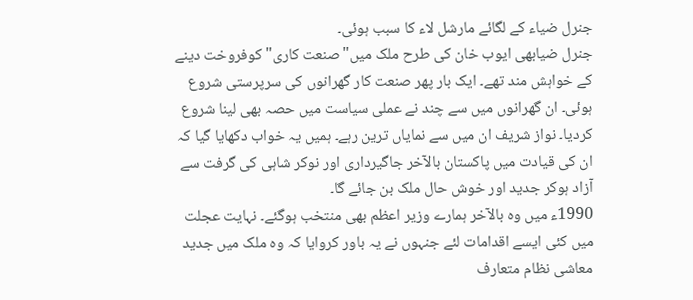جنرل ضیاء کے لگائے مارشل لاء کا سبب ہوئی۔
جنرل ضیابھی ایوب خان کی طرح ملک میں"صنعت کاری" کوفروخت دینے کے خواہش مند تھے۔ ایک بار پھر صنعت کار گھرانوں کی سرپرستی شروع ہوئی۔ ان گھرانوں میں سے چند نے عملی سیاست میں حصہ بھی لینا شروع کردیا۔ نواز شریف ان میں سے نمایاں ترین رہے۔ ہمیں یہ خواب دکھایا گیا کہ ان کی قیادت میں پاکستان بالآخر جاگیرداری اور نوکر شاہی کی گرفت سے آزاد ہوکر جدید اور خوش حال ملک بن جائے گا۔
1990ء میں وہ بالآخر ہمارے وزیر اعظم بھی منتخب ہوگئے۔ نہایت عجلت میں کئی ایسے اقدامات لئے جنہوں نے یہ باور کروایا کہ وہ ملک میں جدید معاشی نظام متعارف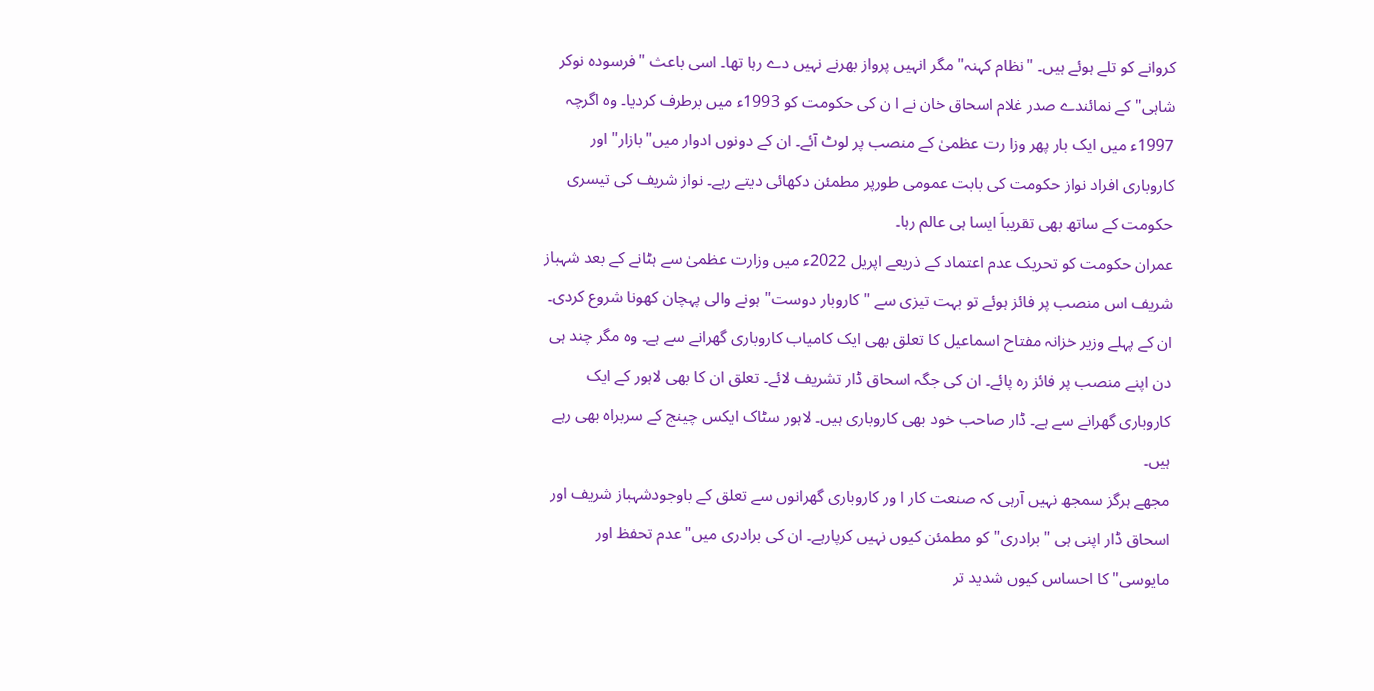کروانے کو تلے ہوئے ہیں۔ "نظام کہنہ" مگر انہیں پرواز بھرنے نہیں دے رہا تھا۔ اسی باعث "فرسودہ نوکر شاہی" کے نمائندے صدر غلام اسحاق خان نے ا ن کی حکومت کو 1993ء میں برطرف کردیا۔ وہ اگرچہ 1997ء میں ایک بار پھر وزا رت عظمیٰ کے منصب پر لوٹ آئے۔ ان کے دونوں ادوار میں"بازار" اور کاروباری افراد نواز حکومت کی بابت عمومی طورپر مطمئن دکھائی دیتے رہے۔ نواز شریف کی تیسری حکومت کے ساتھ بھی تقریباَ ایسا ہی عالم رہا۔
عمران حکومت کو تحریک عدم اعتماد کے ذریعے اپریل 2022ء میں وزارت عظمیٰ سے ہٹانے کے بعد شہباز شریف اس منصب پر فائز ہوئے تو بہت تیزی سے "کاروبار دوست" ہونے والی پہچان کھونا شروع کردی۔ ان کے پہلے وزیر خزانہ مفتاح اسماعیل کا تعلق بھی ایک کامیاب کاروباری گھرانے سے ہے۔ وہ مگر چند ہی دن اپنے منصب پر فائز رہ پائے۔ ان کی جگہ اسحاق ڈار تشریف لائے۔ تعلق ان کا بھی لاہور کے ایک کاروباری گھرانے سے ہے۔ ڈار صاحب خود بھی کاروباری ہیں۔ لاہور سٹاک ایکس چینج کے سربراہ بھی رہے ہیں۔
مجھے ہرگز سمجھ نہیں آرہی کہ صنعت کار ا ور کاروباری گھرانوں سے تعلق کے باوجودشہباز شریف اور اسحاق ڈار اپنی ہی "برادری" کو مطمئن کیوں نہیں کرپارہے۔ ان کی برادری میں"عدم تحفظ اور مایوسی" کا احساس کیوں شدید تر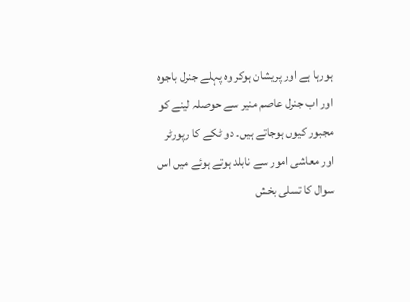ہورہا ہے اور پریشان ہوکر وہ پہلے جنرل باجوہ اور اب جنرل عاصم منیر سے حوصلہ لینے کو مجبور کیوں ہوجاتے ہیں۔ دو ٹکے کا رپورٹر اور معاشی امور سے نابلد ہوتے ہوئے میں اس سوال کا تسلی بخش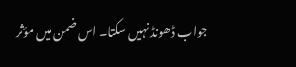جواب ڈھونڈ نہیں سکتا۔ اس ضمن میں مؤثر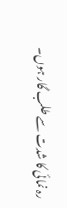رہ نمائی کا شدت سے طلب گار ہوں۔